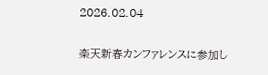2026.02.04

楽天新春カンファレンスに参加し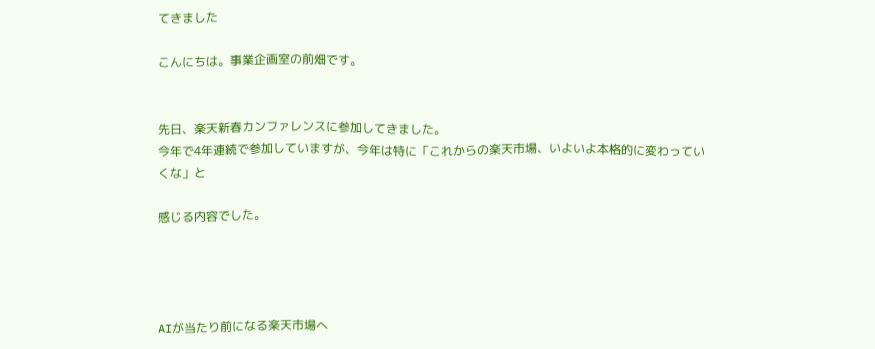てきました

こんにちは。事業企画室の前畑です。


先日、楽天新春カンファレンスに参加してきました。
今年で4年連続で参加していますが、今年は特に「これからの楽天市場、いよいよ本格的に変わっていくな」と

感じる内容でした。




AIが当たり前になる楽天市場へ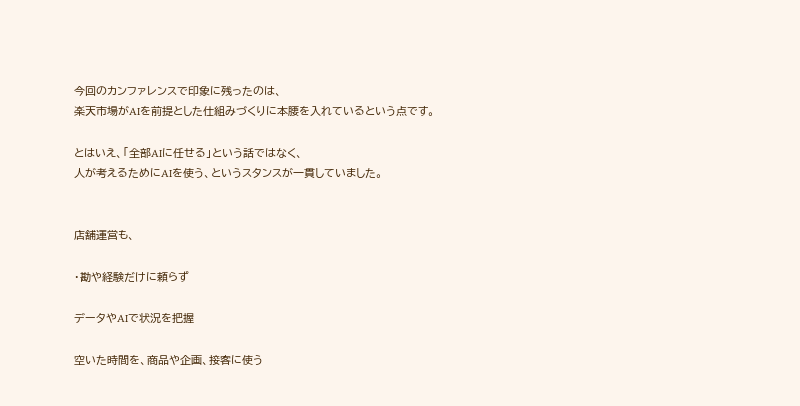今回のカンファレンスで印象に残ったのは、
楽天市場がAIを前提とした仕組みづくりに本腰を入れているという点です。

とはいえ、「全部AIに任せる」という話ではなく、
人が考えるためにAIを使う、というスタンスが一貫していました。


店舗運営も、

・勘や経験だけに頼らず

データやAIで状況を把握

空いた時間を、商品や企画、接客に使う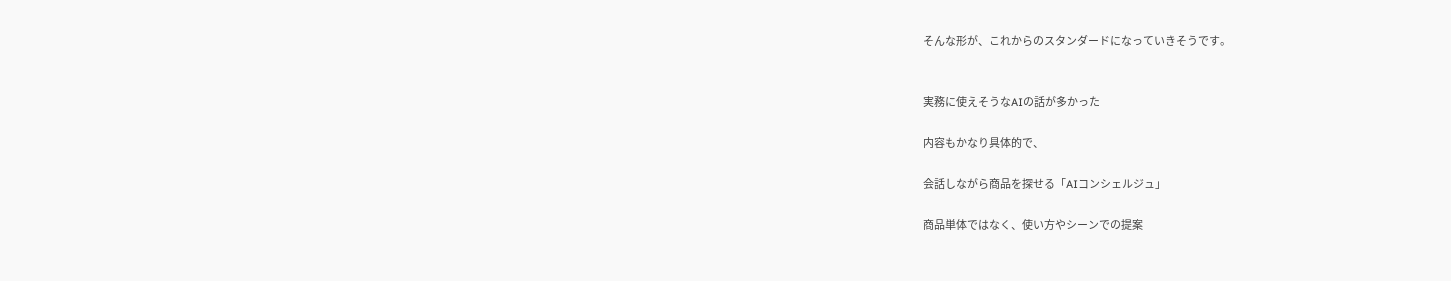そんな形が、これからのスタンダードになっていきそうです。


実務に使えそうなAIの話が多かった

内容もかなり具体的で、

会話しながら商品を探せる「AIコンシェルジュ」

商品単体ではなく、使い方やシーンでの提案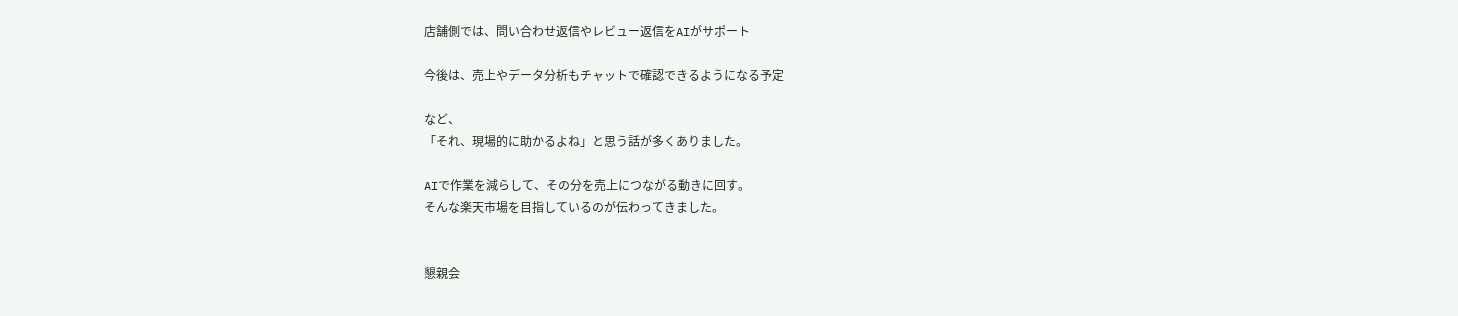店舗側では、問い合わせ返信やレビュー返信をAIがサポート

今後は、売上やデータ分析もチャットで確認できるようになる予定

など、
「それ、現場的に助かるよね」と思う話が多くありました。

AIで作業を減らして、その分を売上につながる動きに回す。
そんな楽天市場を目指しているのが伝わってきました。


懇親会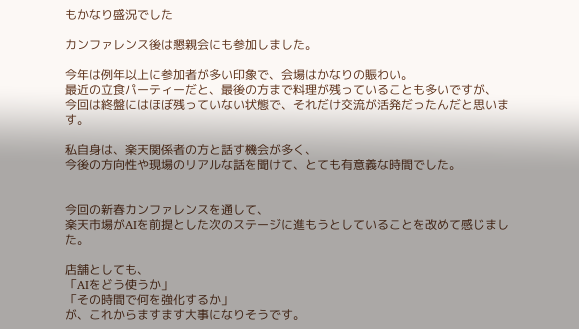もかなり盛況でした

カンファレンス後は懇親会にも参加しました。

今年は例年以上に参加者が多い印象で、会場はかなりの賑わい。
最近の立食パーティーだと、最後の方まで料理が残っていることも多いですが、
今回は終盤にはほぼ残っていない状態で、それだけ交流が活発だったんだと思います。

私自身は、楽天関係者の方と話す機会が多く、
今後の方向性や現場のリアルな話を聞けて、とても有意義な時間でした。


今回の新春カンファレンスを通して、
楽天市場がAIを前提とした次のステージに進もうとしていることを改めて感じました。

店舗としても、
「AIをどう使うか」
「その時間で何を強化するか」
が、これからますます大事になりそうです。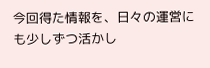今回得た情報を、日々の運営にも少しずつ活かし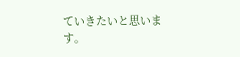ていきたいと思います。